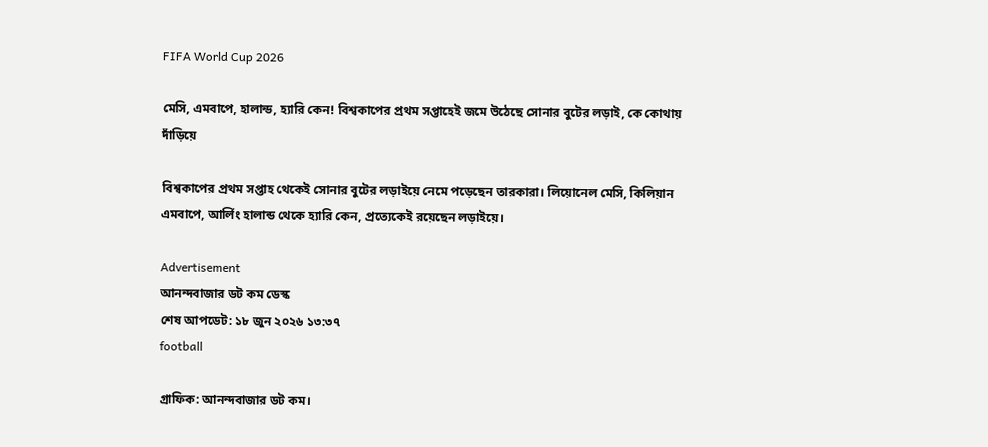FIFA World Cup 2026

মেসি, এমবাপে, হালান্ড, হ্যারি কেন! বিশ্বকাপের প্রথম সপ্তাহেই জমে উঠেছে সোনার বুটের লড়াই, কে কোথায় দাঁড়িয়ে

বিশ্বকাপের প্রথম সপ্তাহ থেকেই সোনার বুটের লড়াইয়ে নেমে পড়েছেন তারকারা। লিয়োনেল মেসি, কিলিয়ান এমবাপে, আর্লিং হালান্ড থেকে হ্যারি কেন, প্রত্যেকেই রয়েছেন লড়াইয়ে।

Advertisement
আনন্দবাজার ডট কম ডেস্ক
শেষ আপডেট: ১৮ জুন ২০২৬ ১৩:৩৭
football

গ্রাফিক: আনন্দবাজার ডট কম।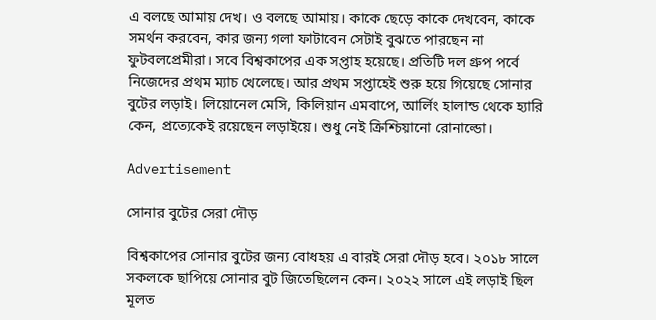এ বলছে আমায় দেখ। ও বলছে আমায়। কাকে ছেড়ে কাকে দেখবেন, কাকে সমর্থন করবেন, কার জন্য গলা ফাটাবেন সেটাই বুঝতে পারছেন না ফুটবলপ্রেমীরা। সবে বিশ্বকাপের এক সপ্তাহ হয়েছে। প্রতিটি দল গ্রুপ পর্বে নিজেদের প্রথম ম্যাচ খেলেছে। আর প্রথম সপ্তাহেই শুরু হয়ে গিয়েছে সোনার বুটের লড়াই। লিয়োনেল মেসি, কিলিয়ান এমবাপে, আর্লিং হালান্ড থেকে হ্যারি কেন, প্রত্যেকেই রয়েছেন লড়াইয়ে। শুধু নেই ক্রিশ্চিয়ানো রোনাল্ডো।

Advertisement

সোনার বুটের সেরা দৌড়

বিশ্বকাপের সোনার বুটের জন্য বোধহয় এ বারই সেরা দৌড় হবে। ২০১৮ সালে সকলকে ছাপিয়ে সোনার বুট জিতেছিলেন কেন। ২০২২ সালে এই লড়াই ছিল মূলত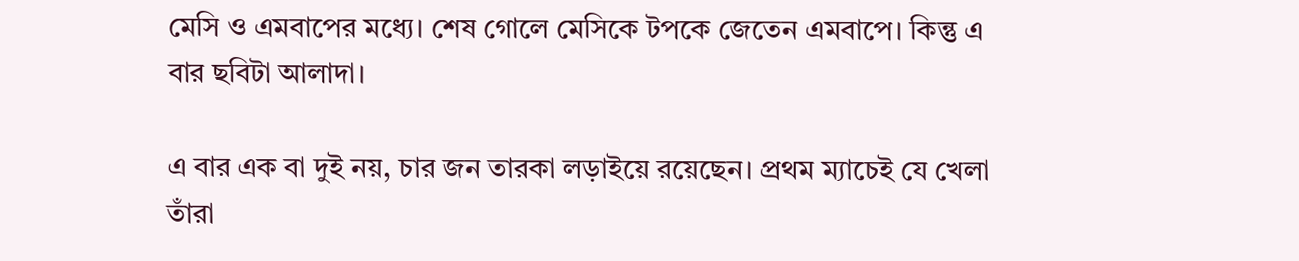মেসি ও এমবাপের মধ্যে। শেষ গোলে মেসিকে টপকে জেতেন এমবাপে। কিন্তু এ বার ছবিটা আলাদা।

এ বার এক বা দুই নয়, চার জন তারকা লড়াইয়ে রয়েছেন। প্রথম ম্যাচেই যে খেলা তাঁরা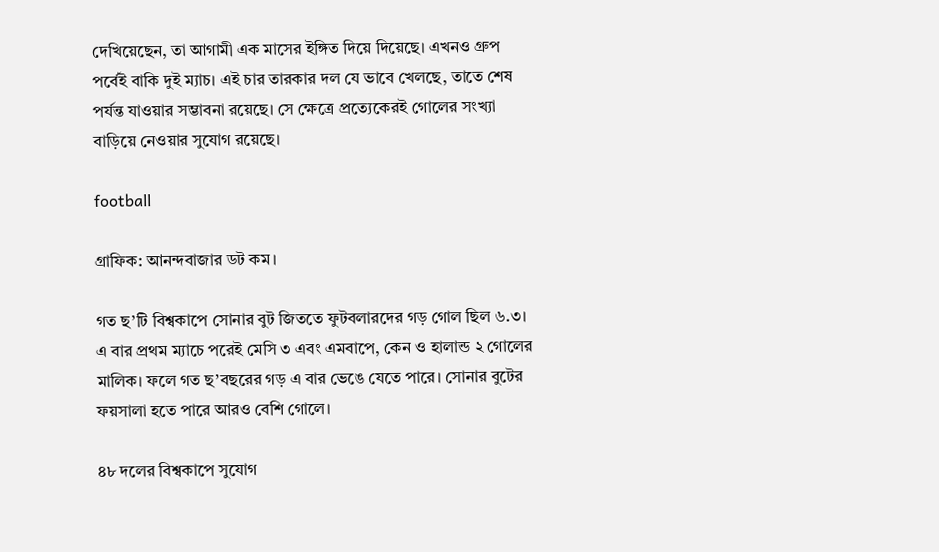দেখিয়েছেন, তা আগামী এক মাসের ইঙ্গিত দিয়ে দিয়েছে। এখনও গ্রুপ পর্বেই বাকি দুই ম্যাচ। এই চার তারকার দল যে ভাবে খেলছে, তাতে শেষ পর্যন্ত যাওয়ার সম্ভাবনা রয়েছে। সে ক্ষেত্রে প্রত্যেকেরই গোলের সংখ্যা বাড়িয়ে নেওয়ার সুযোগ রয়েছে।

football

গ্রাফিক: আনন্দবাজার ডট কম।

গত ছ’টি বিশ্বকাপে সোনার বুট জিততে ফুটবলারদের গড় গোল ছিল ৬.৩। এ বার প্রথম ম্যাচে পরেই মেসি ৩ এবং এমবাপে, কেন ও হালান্ড ২ গোলের মালিক। ফলে গত ছ’বছরের গড় এ বার ভেঙে যেতে পারে। সোনার বুটের ফয়সালা হতে পারে আরও বেশি গোলে।

৪৮ দলের বিশ্বকাপে সুযোগ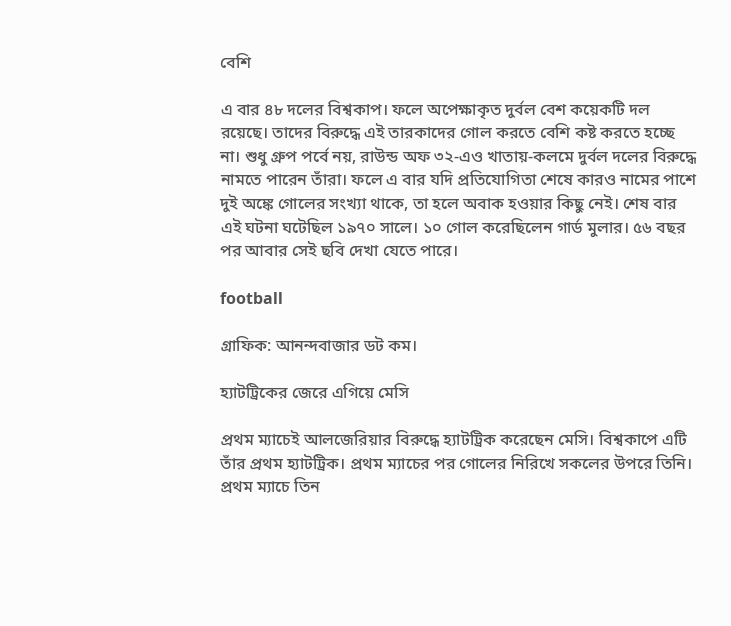বেশি

এ বার ৪৮ দলের বিশ্বকাপ। ফলে অপেক্ষাকৃত দুর্বল বেশ কয়েকটি দল রয়েছে। তাদের বিরুদ্ধে এই তারকাদের গোল করতে বেশি কষ্ট করতে হচ্ছে না। শুধু গ্রুপ পর্বে নয়, রাউন্ড অফ ৩২-এও খাতায়-কলমে দুর্বল দলের বিরুদ্ধে নামতে পারেন তাঁরা। ফলে এ বার যদি প্রতিযোগিতা শেষে কারও নামের পাশে দুই অঙ্কে গোলের সংখ্যা থাকে, তা হলে অবাক হওয়ার কিছু নেই। শেষ বার এই ঘটনা ঘটেছিল ১৯৭০ সালে। ১০ গোল করেছিলেন গার্ড মুলার। ৫৬ বছর পর আবার সেই ছবি দেখা যেতে পারে।

football

গ্রাফিক: আনন্দবাজার ডট কম।

হ্যাটট্রিকের জেরে এগিয়ে মেসি

প্রথম ম্যাচেই আলজেরিয়ার বিরুদ্ধে হ্যাটট্রিক করেছেন মেসি। বিশ্বকাপে এটি তাঁর প্রথম হ্যাটট্রিক। প্রথম ম্যাচের পর গোলের নিরিখে সকলের উপরে তিনি। প্রথম ম্যাচে তিন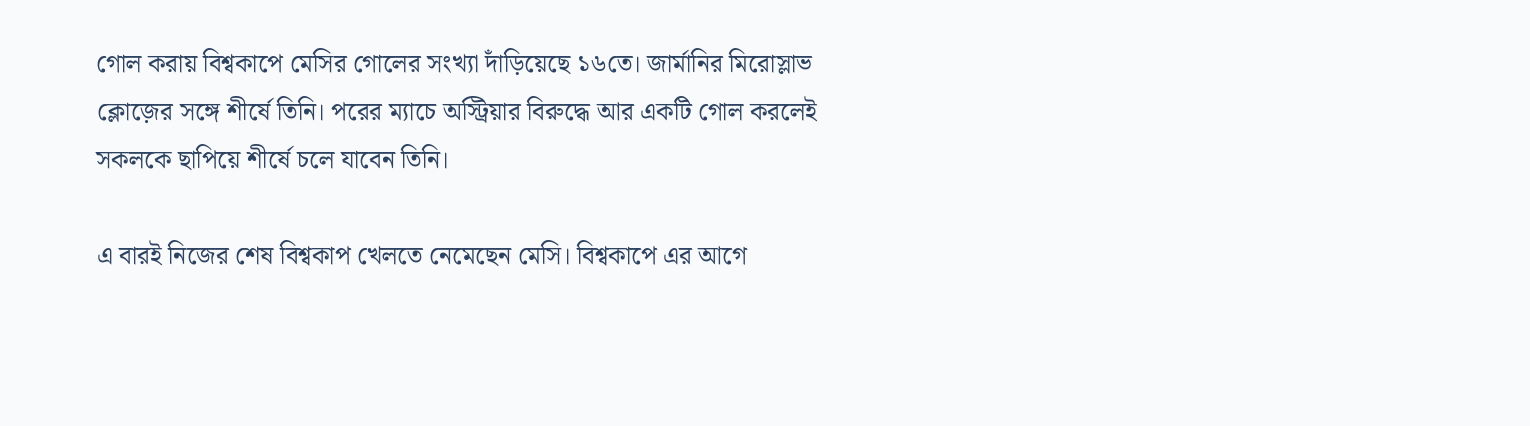গোল করায় বিশ্বকাপে মেসির গোলের সংখ্যা দাঁড়িয়েছে ১৬তে। জার্মানির মিরোস্লাভ ক্লোজ়ের সঙ্গে শীর্ষে তিনি। পরের ম্যাচে অস্ট্রিয়ার বিরুদ্ধে আর একটি গোল করলেই সকলকে ছাপিয়ে শীর্ষে চলে যাবেন তিনি।

এ বারই নিজের শেষ বিশ্বকাপ খেলতে নেমেছেন মেসি। বিশ্বকাপে এর আগে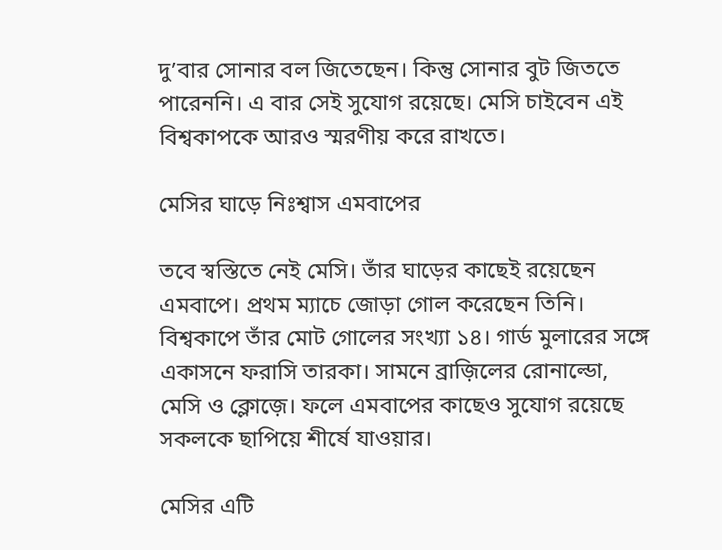দু’বার সোনার বল জিতেছেন। কিন্তু সোনার বুট জিততে পারেননি। এ বার সেই সুযোগ রয়েছে। মেসি চাইবেন এই বিশ্বকাপকে আরও স্মরণীয় করে রাখতে।

মেসির ঘাড়ে নিঃশ্বাস এমবাপের

তবে স্বস্তিতে নেই মেসি। তাঁর ঘাড়ের কাছেই রয়েছেন এমবাপে। প্রথম ম্যাচে জোড়া গোল করেছেন তিনি। বিশ্বকাপে তাঁর মোট গোলের সংখ্যা ১৪। গার্ড মুলারের সঙ্গে একাসনে ফরাসি তারকা। সামনে ব্রাজ়িলের রোনাল্ডো, মেসি ও ক্লোজ়ে। ফলে এমবাপের কাছেও সুযোগ রয়েছে সকলকে ছাপিয়ে শীর্ষে যাওয়ার।

মেসির এটি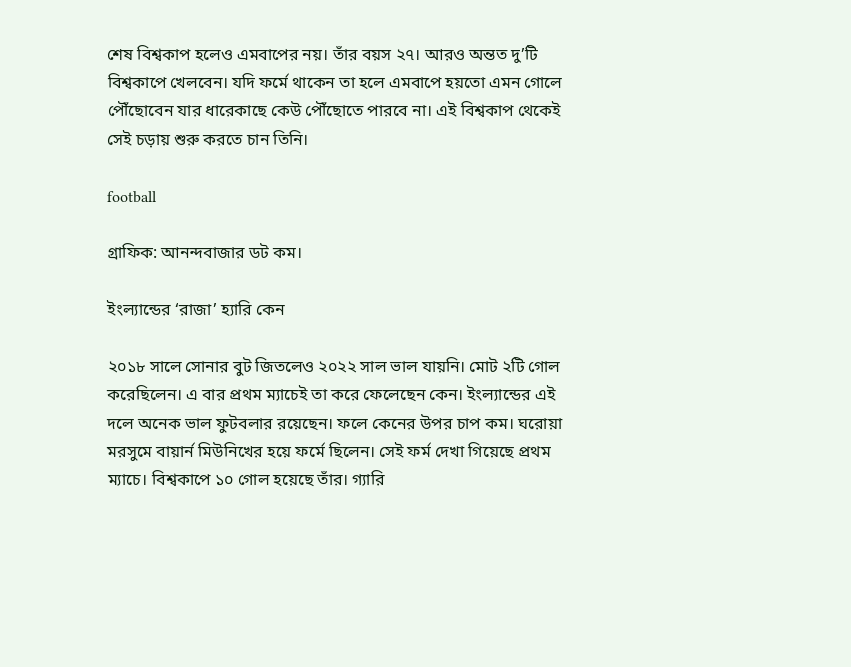শেষ বিশ্বকাপ হলেও এমবাপের নয়। তাঁর বয়স ২৭। আরও অন্তত দু’টি বিশ্বকাপে খেলবেন। যদি ফর্মে থাকেন তা হলে এমবাপে হয়তো এমন গোলে পৌঁছোবেন যার ধারেকাছে কেউ পৌঁছোতে পারবে না। এই বিশ্বকাপ থেকেই সেই চড়ায় শুরু করতে চান তিনি।

football

গ্রাফিক: আনন্দবাজার ডট কম।

ইংল্যান্ডের ‘রাজা’ হ্যারি কেন

২০১৮ সালে সোনার বুট জিতলেও ২০২২ সাল ভাল যায়নি। মোট ২টি গোল করেছিলেন। এ বার প্রথম ম্যাচেই তা করে ফেলেছেন কেন। ইংল্যান্ডের এই দলে অনেক ভাল ফুটবলার রয়েছেন। ফলে কেনের উপর চাপ কম। ঘরোয়া মরসুমে বায়ার্ন মিউনিখের হয়ে ফর্মে ছিলেন। সেই ফর্ম দেখা গিয়েছে প্রথম ম্যাচে। বিশ্বকাপে ১০ গোল হয়েছে তাঁর। গ্যারি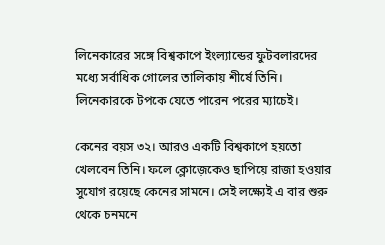লিনেকারের সঙ্গে বিশ্বকাপে ইংল্যান্ডের ফুটবলারদের মধ্যে সর্বাধিক গোলের তালিকায় শীর্ষে তিনি। লিনেকারকে টপকে যেতে পারেন পরের ম্যাচেই।

কেনের বয়স ৩২। আরও একটি বিশ্বকাপে হয়তো খেলবেন তিনি। ফলে ক্লোজ়েকেও ছাপিয়ে রাজা হওয়ার সুযোগ রয়েছে কেনের সামনে। সেই লক্ষ্যেই এ বার শুরু থেকে চনমনে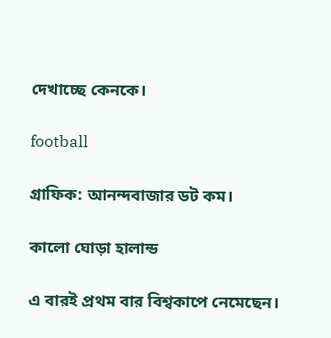দেখাচ্ছে কেনকে।

football

গ্রাফিক: আনন্দবাজার ডট কম।

কালো ঘোড়া হালান্ড

এ বারই প্রথম বার বিশ্বকাপে নেমেছেন।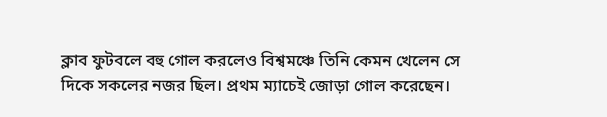ক্লাব ফুটবলে বহু গোল করলেও বিশ্বমঞ্চে তিনি কেমন খেলেন সে দিকে সকলের নজর ছিল। প্রথম ম্যাচেই জোড়া গোল করেছেন।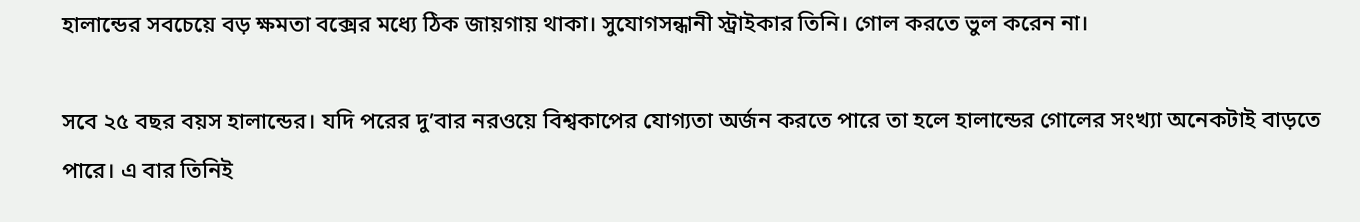হালান্ডের সবচেয়ে বড় ক্ষমতা বক্সের মধ্যে ঠিক জায়গায় থাকা। সুযোগসন্ধানী স্ট্রাইকার তিনি। গোল করতে ভুল করেন না।

সবে ২৫ বছর বয়স হালান্ডের। যদি পরের দু’বার নরওয়ে বিশ্বকাপের যোগ্যতা অর্জন করতে পারে তা হলে হালান্ডের গোলের সংখ্যা অনেকটাই বাড়তে পারে। এ বার তিনিই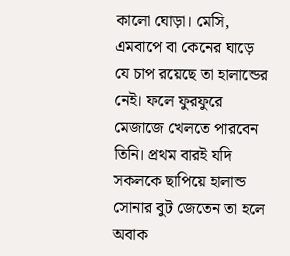কালো ঘোড়া। মেসি, এমবাপে বা কেনের ঘাড়ে যে চাপ রয়েছে তা হালান্ডের নেই। ফলে ফুরফুরে মেজাজে খেলতে পারবেন তিনি। প্রথম বারই যদি সকলকে ছাপিয়ে হালান্ড সোনার বুট জেতেন তা হলে অবাক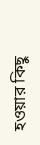হওয়ার কিছু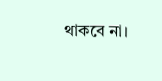থাকবে না।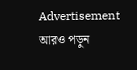Advertisement
আরও পড়ুন